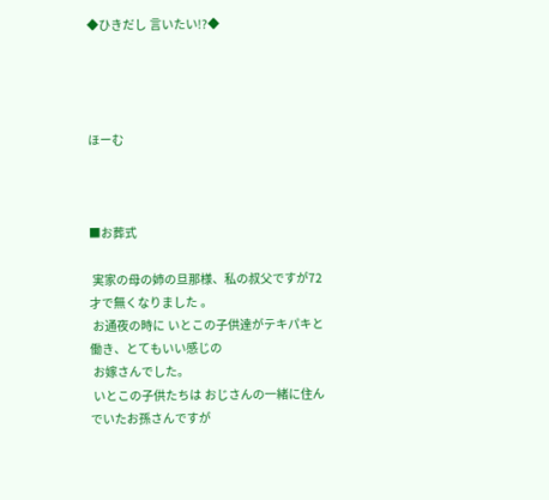◆ひきだし 言いたい!?◆




ほーむ



■お葬式

 実家の母の姉の旦那様、私の叔父ですが72才で無くなりました 。
 お通夜の時に いとこの子供達がテキパキと働き、とてもいい感じの
 お嫁さんでした。
 いとこの子供たちは おじさんの一緒に住んでいたお孫さんですが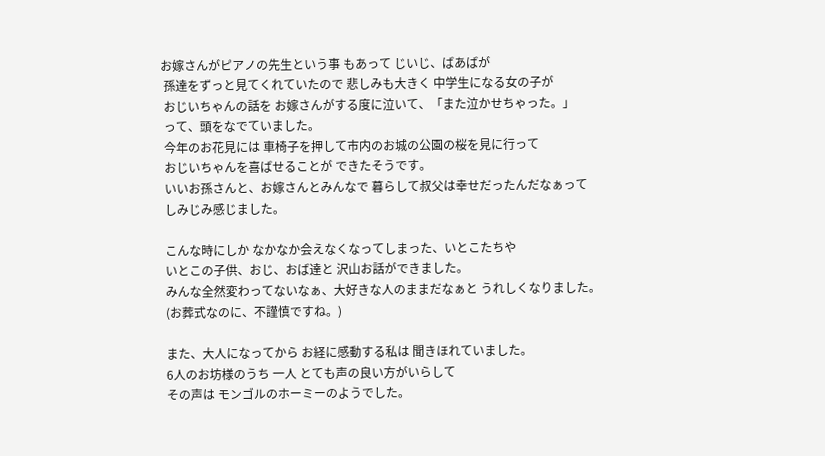お嫁さんがピアノの先生という事 もあって じいじ、ばあばが
 孫達をずっと見てくれていたので 悲しみも大きく 中学生になる女の子が
 おじいちゃんの話を お嫁さんがする度に泣いて、「また泣かせちゃった。」
 って、頭をなでていました。
 今年のお花見には 車椅子を押して市内のお城の公園の桜を見に行って
 おじいちゃんを喜ばせることが できたそうです。
 いいお孫さんと、お嫁さんとみんなで 暮らして叔父は幸せだったんだなぁって
 しみじみ感じました。

 こんな時にしか なかなか会えなくなってしまった、いとこたちや
 いとこの子供、おじ、おば達と 沢山お話ができました。
 みんな全然変わってないなぁ、大好きな人のままだなぁと うれしくなりました。
 (お葬式なのに、不謹慎ですね。)

 また、大人になってから お経に感動する私は 聞きほれていました。
 6人のお坊様のうち 一人 とても声の良い方がいらして
 その声は モンゴルのホーミーのようでした。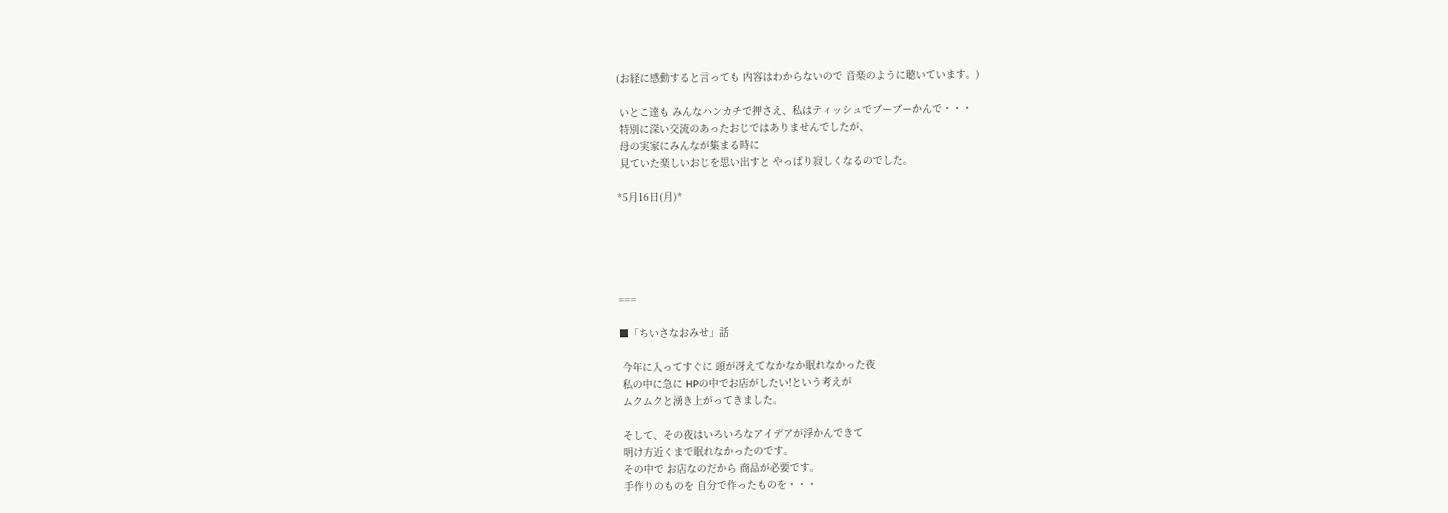(お経に感動すると言っても 内容はわからないので 音楽のように聴いています。)

 いとこ達も みんなハンカチで押さえ、私はティッシュでブーブーかんで・・・
 特別に深い交流のあったおじではありませんでしたが、
 母の実家にみんなが集まる時に
 見ていた楽しいおじを思い出すと やっぱり寂しくなるのでした。

*5月16日(月)*





===

■「ちいさなおみせ」話

 今年に入ってすぐに 頭が冴えてなかなか眠れなかった夜
 私の中に急に HPの中でお店がしたい!という考えが
 ムクムクと湧き上がってきました。

 そして、その夜はいろいろなアイデアが浮かんできて
 明け方近くまで眠れなかったのです。
 その中で お店なのだから 商品が必要です。
 手作りのものを 自分で作ったものを・・・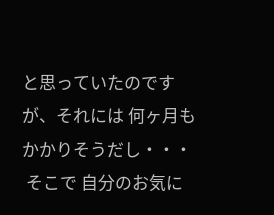と思っていたのですが、それには 何ヶ月もかかりそうだし・・・
 そこで 自分のお気に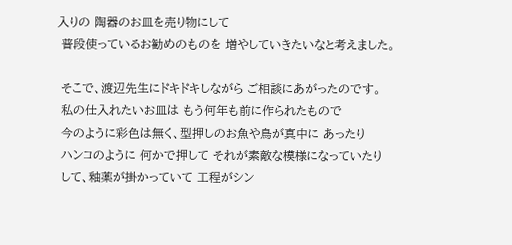入りの 陶器のお皿を売り物にして
 普段使っているお勧めのものを 増やしていきたいなと考えました。

 そこで、渡辺先生にドキドキしながら ご相談にあがったのです。
 私の仕入れたいお皿は もう何年も前に作られたもので
 今のように彩色は無く、型押しのお魚や鳥が真中に あったり
 ハンコのように 何かで押して それが素敵な模様になっていたり
 して、釉薬が掛かっていて 工程がシン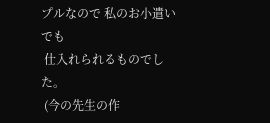プルなので 私のお小遣いでも
 仕入れられるものでした。
 (今の先生の作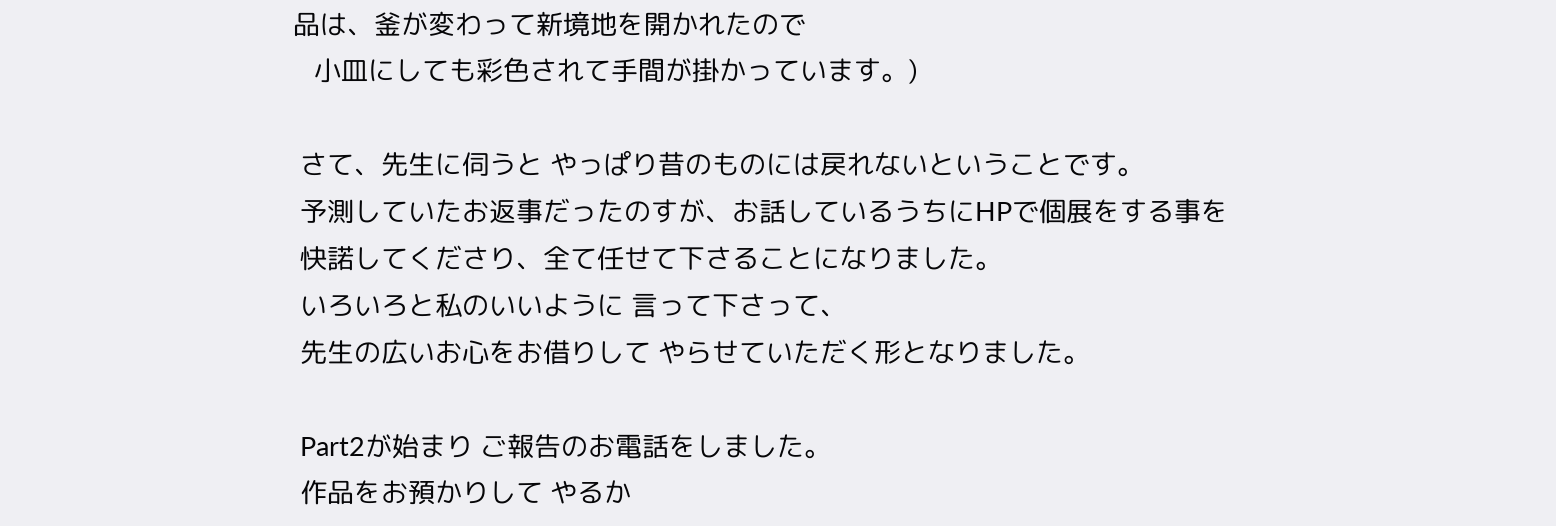品は、釜が変わって新境地を開かれたので
   小皿にしても彩色されて手間が掛かっています。)

 さて、先生に伺うと やっぱり昔のものには戻れないということです。
 予測していたお返事だったのすが、お話しているうちにHPで個展をする事を
 快諾してくださり、全て任せて下さることになりました。
 いろいろと私のいいように 言って下さって、
 先生の広いお心をお借りして やらせていただく形となりました。

 Part2が始まり ご報告のお電話をしました。
 作品をお預かりして やるか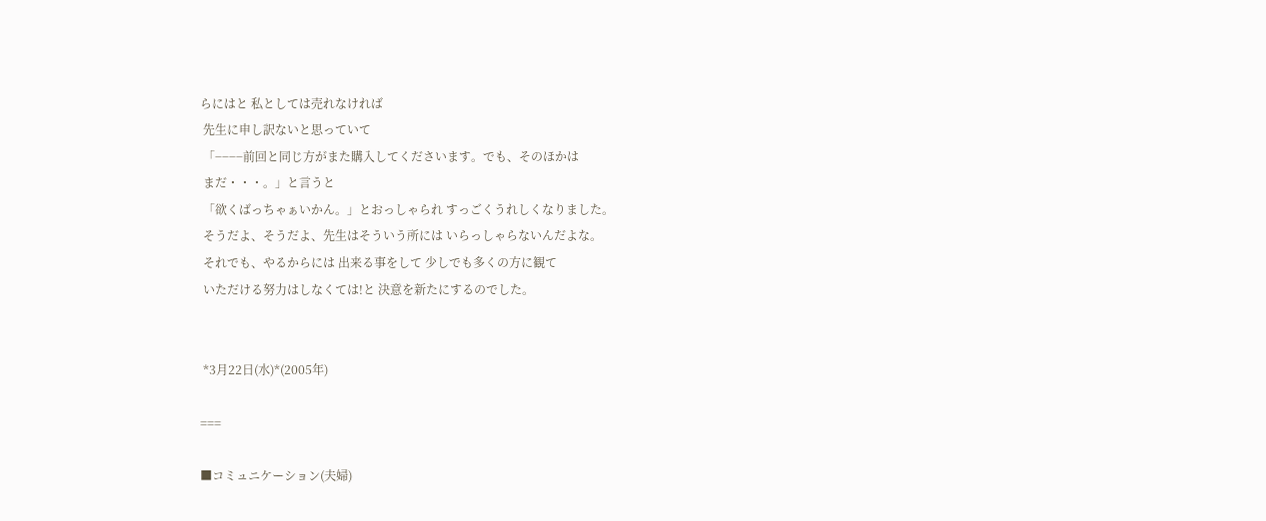らにはと 私としては売れなければ
 先生に申し訳ないと思っていて
 「−−−−前回と同じ方がまた購入してくださいます。でも、そのほかは
 まだ・・・。」と言うと
 「欲くばっちゃぁいかん。」とおっしゃられ すっごくうれしくなりました。
 そうだよ、そうだよ、先生はそういう所には いらっしゃらないんだよな。
 それでも、やるからには 出来る事をして 少しでも多くの方に観て
 いただける努力はしなくては!と 決意を新たにするのでした。


 *3月22日(水)*(2005年)

===

■コミュニケーション(夫婦)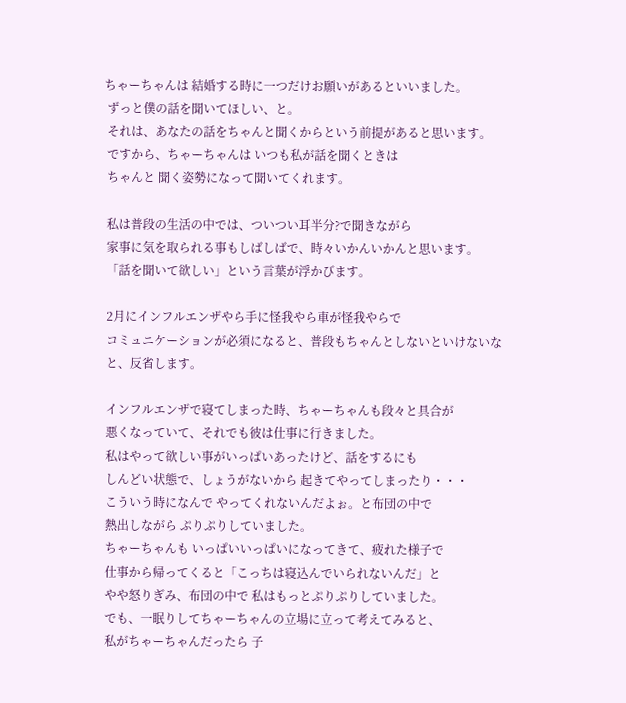ちゃーちゃんは 結婚する時に一つだけお願いがあるといいました。
 ずっと僕の話を聞いてほしい、と。
 それは、あなたの話をちゃんと聞くからという前提があると思います。
 ですから、ちゃーちゃんは いつも私が話を聞くときは
 ちゃんと 聞く姿勢になって聞いてくれます。

 私は普段の生活の中では、ついつい耳半分?で聞きながら
 家事に気を取られる事もしばしばで、時々いかんいかんと思います。
 「話を聞いて欲しい」という言葉が浮かびます。

 2月にインフルエンザやら手に怪我やら車が怪我やらで
 コミュニケーションが必須になると、普段もちゃんとしないといけないな
 と、反省します。

 インフルエンザで寝てしまった時、ちゃーちゃんも段々と具合が
 悪くなっていて、それでも彼は仕事に行きました。
 私はやって欲しい事がいっぱいあったけど、話をするにも
 しんどい状態で、しょうがないから 起きてやってしまったり・・・
 こういう時になんで やってくれないんだよぉ。と布団の中で
 熱出しながら ぷりぷりしていました。
 ちゃーちゃんも いっぱいいっぱいになってきて、疲れた様子で
 仕事から帰ってくると「こっちは寝込んでいられないんだ」と
 やや怒りぎみ、布団の中で 私はもっとぷりぷりしていました。
 でも、一眠りしてちゃーちゃんの立場に立って考えてみると、
 私がちゃーちゃんだったら 子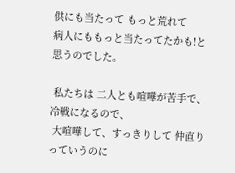供にも当たって もっと荒れて
病人にももっと当たってたかも!と思うのでした。

 私たちは 二人とも喧嘩が苦手で、冷戦になるので、
 大喧嘩して、すっきりして 仲直りっていうのに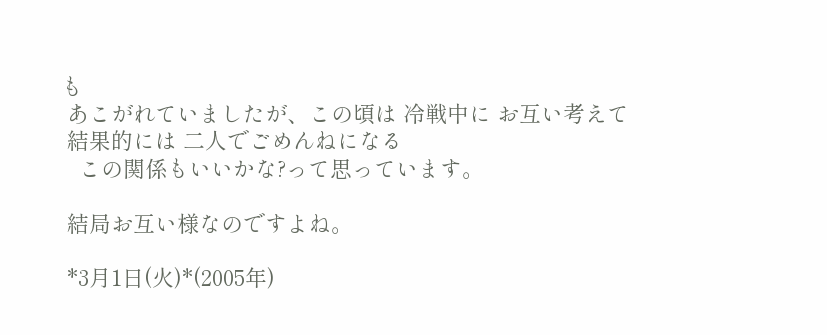も
 あこがれていましたが、この頃は 冷戦中に お互い考えて
 結果的には 二人でごめんねになる
   この関係もいいかな?って思っています。

 結局お互い様なのですよね。

 *3月1日(火)*(2005年)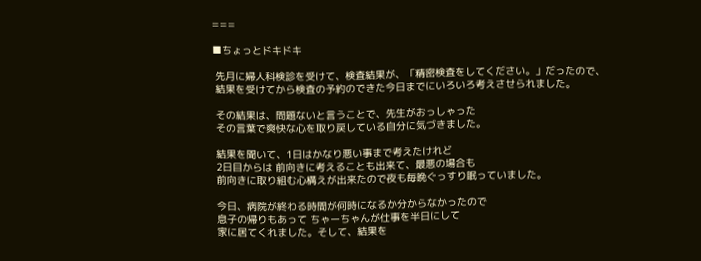===

■ちょっとドキドキ

 先月に婦人科検診を受けて、検査結果が、「精密検査をしてください。」だったので、
 結果を受けてから検査の予約のできた今日までにいろいろ考えさせられました。

 その結果は、問題ないと言うことで、先生がおっしゃった
 その言葉で爽快な心を取り戻している自分に気づきました。

 結果を聞いて、1日はかなり悪い事まで考えたけれど
 2日目からは 前向きに考えることも出来て、最悪の場合も
 前向きに取り組む心構えが出来たので夜も毎晩ぐっすり眠っていました。

 今日、病院が終わる時間が何時になるか分からなかったので
 息子の帰りもあって ちゃーちゃんが仕事を半日にして
 家に居てくれました。そして、結果を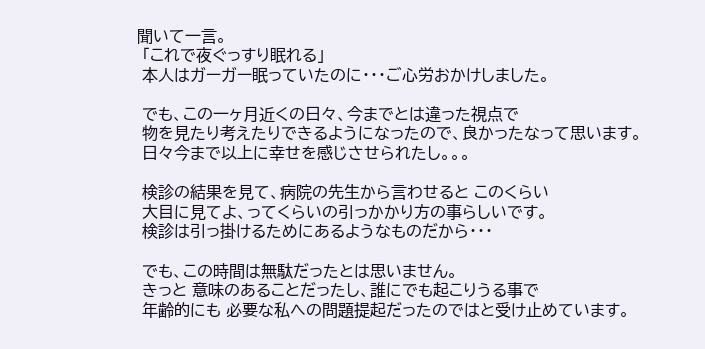聞いて一言。
 「これで夜ぐっすり眠れる」
 本人はガーガー眠っていたのに・・・ご心労おかけしました。

 でも、この一ヶ月近くの日々、今までとは違った視点で
 物を見たり考えたりできるようになったので、良かったなって思います。
 日々今まで以上に幸せを感じさせられたし。。。

 検診の結果を見て、病院の先生から言わせると このくらい
 大目に見てよ、ってくらいの引っかかり方の事らしいです。
 検診は引っ掛けるためにあるようなものだから・・・

 でも、この時間は無駄だったとは思いません。
 きっと 意味のあることだったし、誰にでも起こりうる事で
 年齢的にも 必要な私への問題提起だったのではと受け止めています。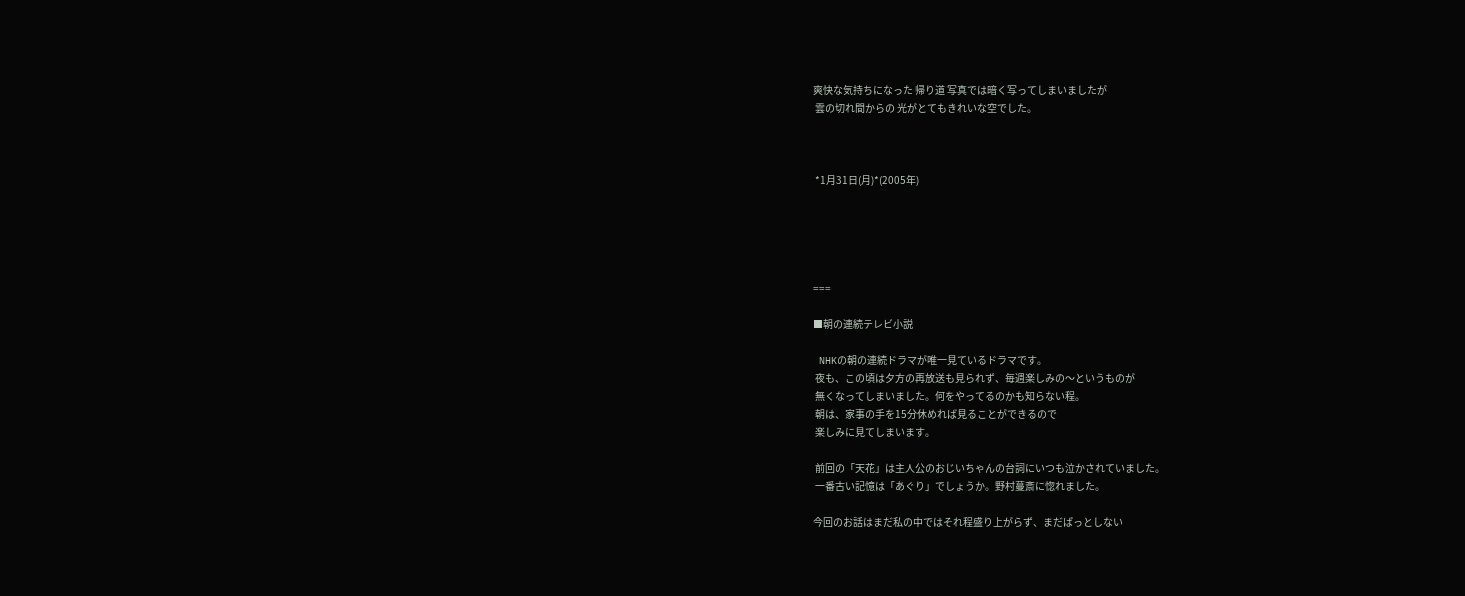爽快な気持ちになった 帰り道 写真では暗く写ってしまいましたが
 雲の切れ間からの 光がとてもきれいな空でした。



 *1月31日(月)*(2005年)





===

■朝の連続テレビ小説

 NHKの朝の連続ドラマが唯一見ているドラマです。
 夜も、この頃は夕方の再放送も見られず、毎週楽しみの〜というものが
 無くなってしまいました。何をやってるのかも知らない程。
 朝は、家事の手を15分休めれば見ることができるので
 楽しみに見てしまいます。

 前回の「天花」は主人公のおじいちゃんの台詞にいつも泣かされていました。
 一番古い記憶は「あぐり」でしょうか。野村蔓斎に惚れました。

今回のお話はまだ私の中ではそれ程盛り上がらず、まだぱっとしない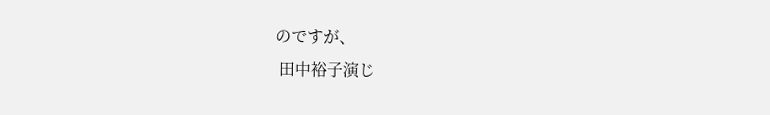のですが、
 田中裕子演じ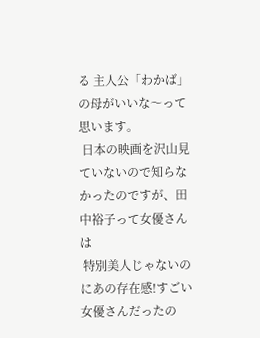る 主人公「わかば」の母がいいな〜って思います。
 日本の映画を沢山見ていないので知らなかったのですが、田中裕子って女優さんは
 特別美人じゃないのにあの存在感!すごい女優さんだったの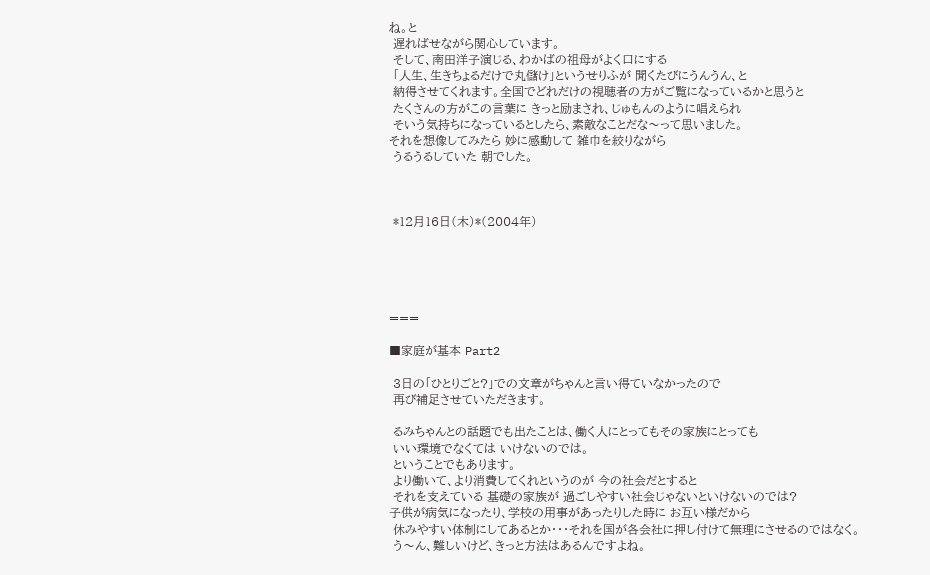ね。と
 遅ればせながら関心しています。
 そして、南田洋子演じる、わかばの祖母がよく口にする
 「人生、生きちょるだけで丸儲け」というせりふが 聞くたびにうんうん、と
 納得させてくれます。全国でどれだけの視聴者の方がご覧になっているかと思うと
 たくさんの方がこの言葉に きっと励まされ、じゅもんのように唱えられ
 そいう気持ちになっているとしたら、素敵なことだな〜って思いました。
それを想像してみたら 妙に感動して 雑巾を絞りながら
 うるうるしていた 朝でした。



 *12月16日(木)*(2004年)





===

■家庭が基本 Part2

 3日の「ひとりごと?」での文章がちゃんと言い得ていなかったので
 再び補足させていただきます。

 るみちゃんとの話題でも出たことは、働く人にとってもその家族にとっても
 いい環境でなくては いけないのでは。
 ということでもあります。
 より働いて、より消費してくれというのが 今の社会だとすると
 それを支えている 基礎の家族が 過ごしやすい社会じゃないといけないのでは?
子供が病気になったり、学校の用事があったりした時に お互い様だから
 休みやすい体制にしてあるとか・・・それを国が各会社に押し付けて無理にさせるのではなく。
 う〜ん、難しいけど、きっと方法はあるんですよね。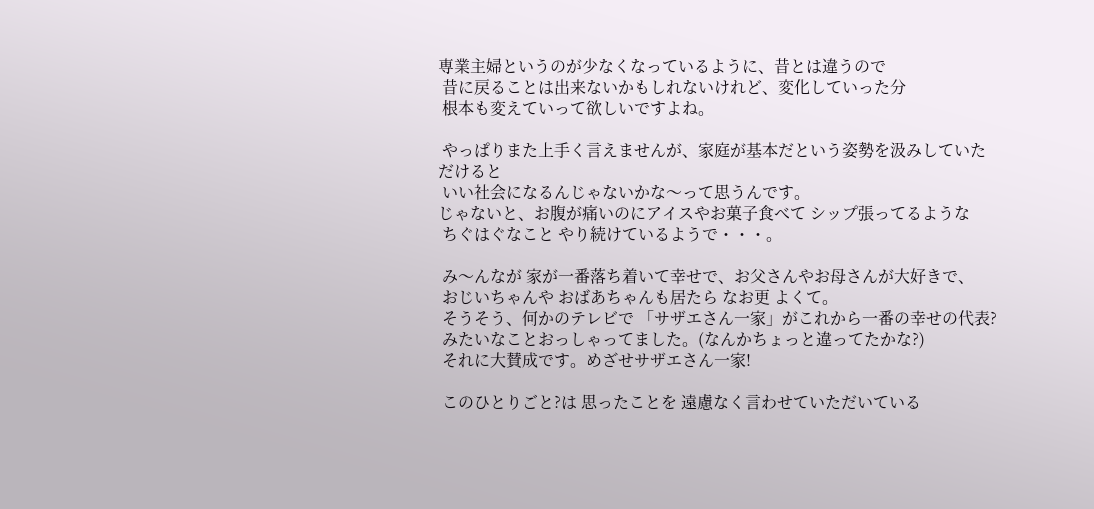専業主婦というのが少なくなっているように、昔とは違うので
 昔に戻ることは出来ないかもしれないけれど、変化していった分
 根本も変えていって欲しいですよね。

 やっぱりまた上手く言えませんが、家庭が基本だという姿勢を汲みしていただけると
 いい社会になるんじゃないかな〜って思うんです。
じゃないと、お腹が痛いのにアイスやお菓子食べて シップ張ってるような
 ちぐはぐなこと やり続けているようで・・・。

 み〜んなが 家が一番落ち着いて幸せで、お父さんやお母さんが大好きで、
 おじいちゃんや おばあちゃんも居たら なお更 よくて。
 そうそう、何かのテレビで 「サザエさん一家」がこれから一番の幸せの代表?
 みたいなことおっしゃってました。(なんかちょっと違ってたかな?)
 それに大賛成です。めざせサザエさん一家!

 このひとりごと?は 思ったことを 遠慮なく言わせていただいている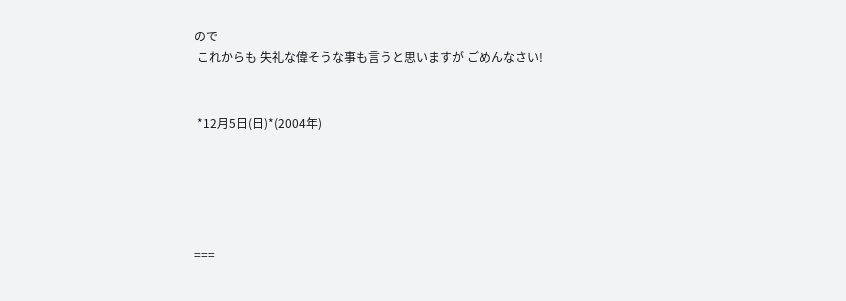ので
 これからも 失礼な偉そうな事も言うと思いますが ごめんなさい!


 *12月5日(日)*(2004年)





===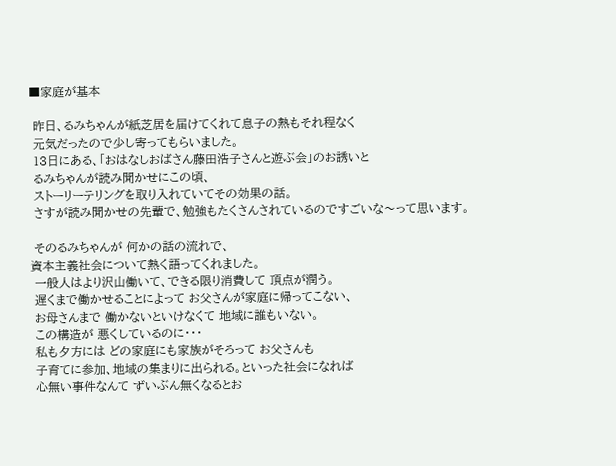■家庭が基本

 昨日、るみちゃんが紙芝居を届けてくれて息子の熱もそれ程なく
 元気だったので少し寄ってもらいました。
 13日にある、「おはなしおばさん藤田浩子さんと遊ぶ会」のお誘いと
 るみちゃんが読み聞かせにこの頃、
 ストーリーテリングを取り入れていてその効果の話。
 さすが読み聞かせの先輩で、勉強もたくさんされているのですごいな〜って思います。

 そのるみちゃんが 何かの話の流れで、
資本主義社会について熱く語ってくれました。
 一般人はより沢山働いて、できる限り消費して 頂点が潤う。
 遅くまで働かせることによって お父さんが家庭に帰ってこない、
 お母さんまで 働かないといけなくて 地域に誰もいない。
 この構造が 悪くしているのに・・・
 私も夕方には どの家庭にも家族がそろって お父さんも
 子育てに参加、地域の集まりに出られる。といった社会になれば
 心無い事件なんて ずいぶん無くなるとお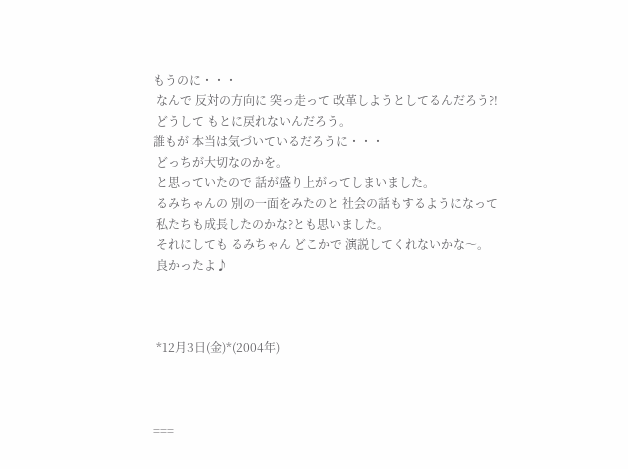もうのに・・・
 なんで 反対の方向に 突っ走って 改革しようとしてるんだろう?!
 どうして もとに戻れないんだろう。
誰もが 本当は気づいているだろうに・・・
 どっちが大切なのかを。
 と思っていたので 話が盛り上がってしまいました。
 るみちゃんの 別の一面をみたのと 社会の話もするようになって
 私たちも成長したのかな?とも思いました。
 それにしても るみちゃん どこかで 演説してくれないかな〜。
 良かったよ♪



 *12月3日(金)*(2004年)



===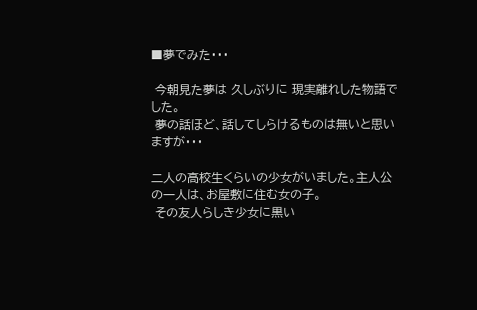■夢でみた・・・

 今朝見た夢は 久しぶりに 現実離れした物語でした。
 夢の話ほど、話してしらけるものは無いと思いますが・・・

二人の高校生くらいの少女がいました。主人公の一人は、お屋敷に住む女の子。
 その友人らしき少女に黒い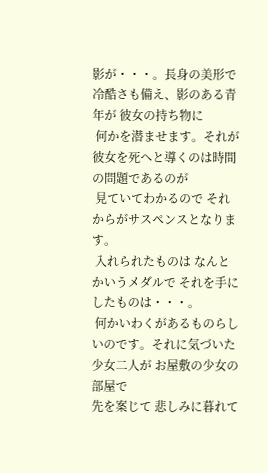影が・・・。長身の美形で冷酷さも備え、影のある青年が 彼女の持ち物に
 何かを潜ませます。それが 彼女を死へと導くのは時間の問題であるのが
 見ていてわかるので それからがサスペンスとなります。
 入れられたものは なんとかいうメダルで それを手にしたものは・・・。
 何かいわくがあるものらしいのです。それに気づいた少女二人が お屋敷の少女の部屋で
先を案じて 悲しみに暮れて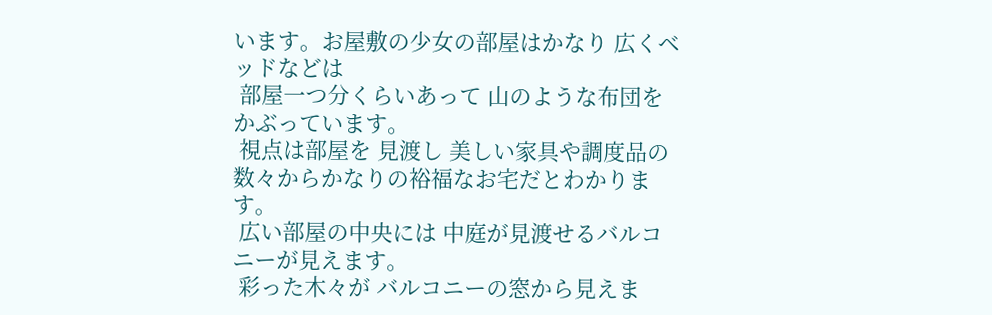います。お屋敷の少女の部屋はかなり 広くベッドなどは
 部屋一つ分くらいあって 山のような布団をかぶっています。
 視点は部屋を 見渡し 美しい家具や調度品の数々からかなりの裕福なお宅だとわかります。
 広い部屋の中央には 中庭が見渡せるバルコニーが見えます。
 彩った木々が バルコニーの窓から見えま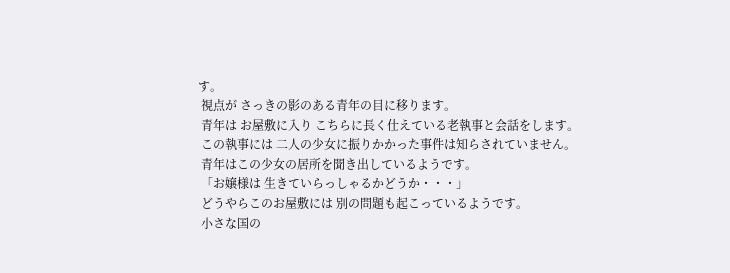す。
 視点が さっきの影のある青年の目に移ります。
 青年は お屋敷に入り こちらに長く仕えている老執事と会話をします。
 この執事には 二人の少女に振りかかった事件は知らされていません。
 青年はこの少女の居所を聞き出しているようです。
 「お嬢様は 生きていらっしゃるかどうか・・・」
 どうやらこのお屋敷には 別の問題も起こっているようです。
 小さな国の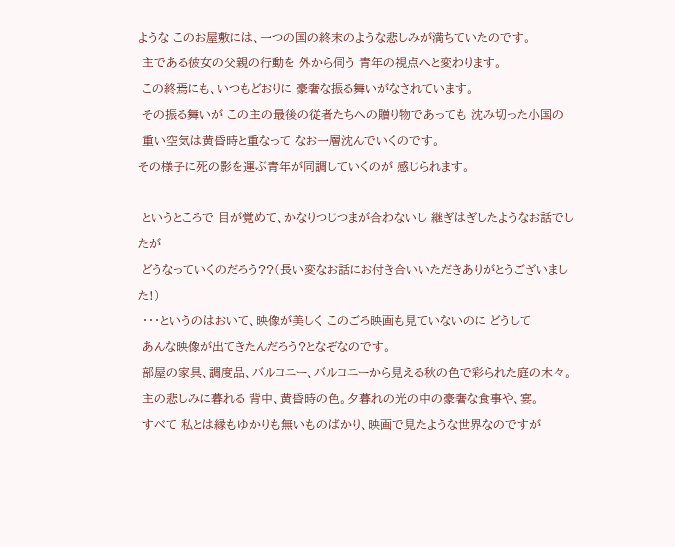ような このお屋敷には、一つの国の終末のような悲しみが満ちていたのです。
 主である彼女の父親の行動を 外から伺う 青年の視点へと変わります。
 この終焉にも、いつもどおりに 豪奢な振る舞いがなされています。
 その振る舞いが この主の最後の従者たちへの贈り物であっても 沈み切った小国の
 重い空気は黄昏時と重なって なお一層沈んでいくのです。
その様子に死の影を運ぶ青年が同調していくのが 感じられます。

 というところで 目が覚めて、かなりつじつまが合わないし 継ぎはぎしたようなお話でしたが
 どうなっていくのだろう??(長い変なお話にお付き合いいただきありがとうございました!)
 ・・・というのはおいて、映像が美しく このごろ映画も見ていないのに どうして
 あんな映像が出てきたんだろう?となぞなのです。
 部屋の家具、調度品、バルコニー、バルコニーから見える秋の色で彩られた庭の木々。
 主の悲しみに暮れる 背中、黄昏時の色。夕暮れの光の中の豪奢な食事や、宴。
 すべて 私とは縁もゆかりも無いものばかり、映画で見たような世界なのですが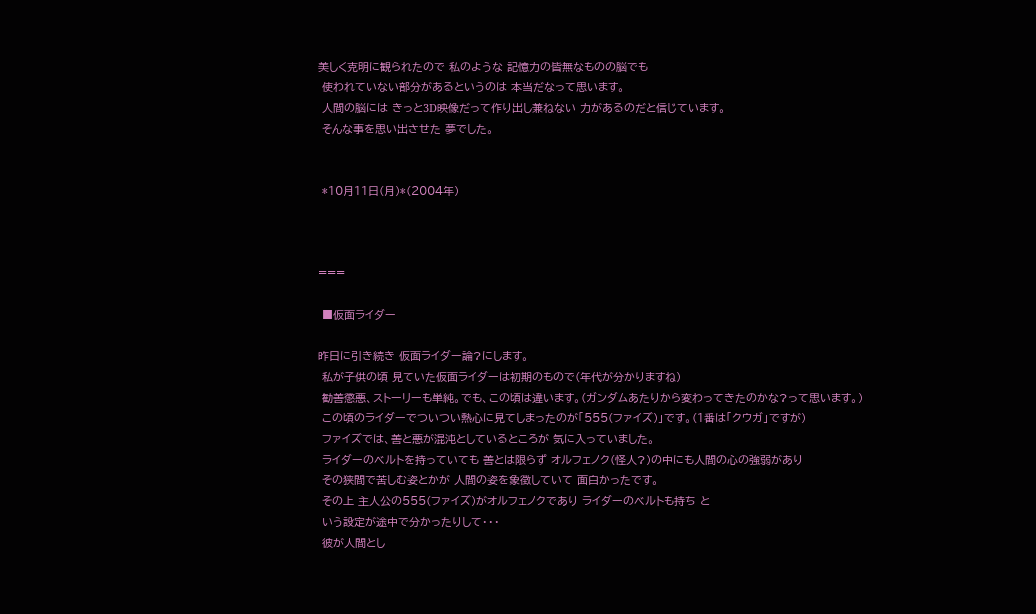美しく克明に観られたので 私のような 記憶力の皆無なものの脳でも
 使われていない部分があるというのは 本当だなって思います。
 人間の脳には きっと3D映像だって作り出し兼ねない 力があるのだと信じています。
 そんな事を思い出させた 夢でした。


 *10月11日(月)*(2004年)



===

 ■仮面ライダー

昨日に引き続き 仮面ライダー論?にします。
 私が子供の頃 見ていた仮面ライダーは初期のもので(年代が分かりますね)
 勧善懲悪、ストーリーも単純。でも、この頃は違います。(ガンダムあたりから変わってきたのかな?って思います。)
 この頃のライダーでついつい熱心に見てしまったのが「555(ファイズ)」です。(1番は「クウガ」ですが)
 ファイズでは、善と悪が混沌としているところが 気に入っていました。
 ライダーのベルトを持っていても 善とは限らず オルフェノク(怪人?)の中にも人間の心の強弱があり
 その狭間で苦しむ姿とかが 人間の姿を象徴していて 面白かったです。
 その上 主人公の555(ファイズ)がオルフェノクであり ライダーのベルトも持ち と
 いう設定が途中で分かったりして・・・
 彼が人間とし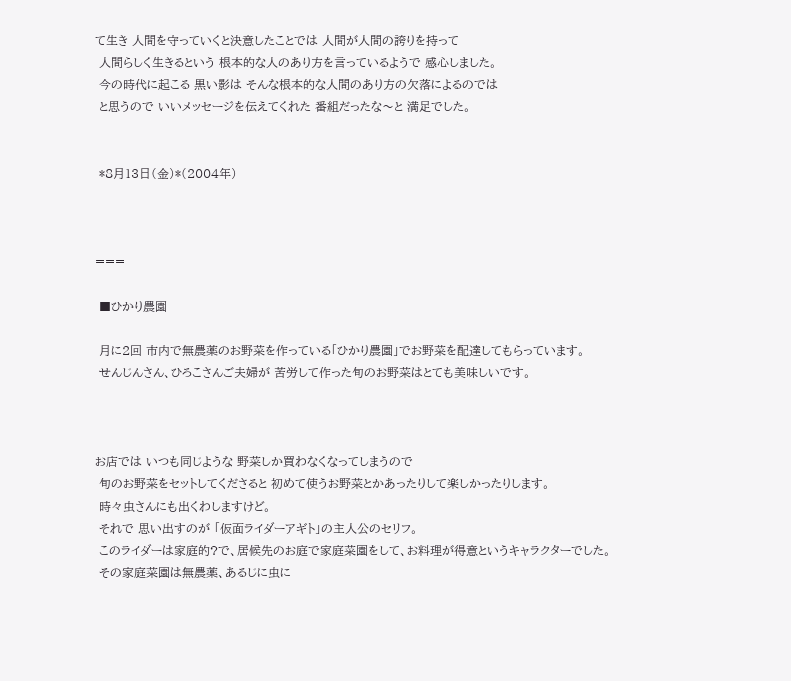て生き 人間を守っていくと決意したことでは 人間が人間の誇りを持って
 人間らしく生きるという 根本的な人のあり方を言っているようで 感心しました。
 今の時代に起こる 黒い影は そんな根本的な人間のあり方の欠落によるのでは
 と思うので いいメッセージを伝えてくれた 番組だったな〜と 満足でした。


 *8月13日(金)*(2004年)



===

 ■ひかり農園

 月に2回 市内で無農薬のお野菜を作っている「ひかり農園」でお野菜を配達してもらっています。
 せんじんさん、ひろこさんご夫婦が 苦労して作った旬のお野菜はとても美味しいです。



お店では いつも同じような 野菜しか買わなくなってしまうので
 旬のお野菜をセットしてくださると 初めて使うお野菜とかあったりして楽しかったりします。
 時々虫さんにも出くわしますけど。
 それで 思い出すのが 「仮面ライダーアギト」の主人公のセリフ。
 このライダーは家庭的?で、居候先のお庭で家庭菜園をして、お料理が得意というキャラクターでした。
 その家庭菜園は無農薬、あるじに虫に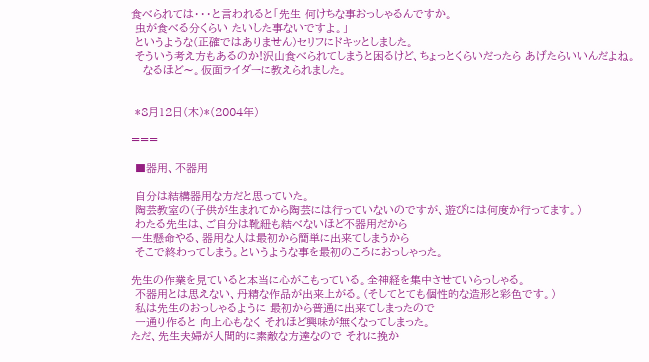食べられては・・・と言われると「先生 何けちな事おっしゃるんですか。
 虫が食べる分くらい たいした事ないですよ。」
 というような(正確ではありません)セリフにドキッとしました。
 そういう考え方もあるのか!沢山食べられてしまうと困るけど、ちょっとくらいだったら あげたらいいんだよね。
   なるほど〜。仮面ライダーに教えられました。


 *8月12日(木)*(2004年)

===

 ■器用、不器用

 自分は結構器用な方だと思っていた。
 陶芸教室の(子供が生まれてから陶芸には行っていないのですが、遊びには何度か行ってます。)
 わたる先生は、ご自分は靴紐も結べないほど不器用だから
一生懸命やる、器用な人は最初から簡単に出来てしまうから
 そこで終わってしまう。というような事を最初のころにおっしゃった。

先生の作業を見ていると本当に心がこもっている。全神経を集中させていらっしゃる。
 不器用とは思えない、丹精な作品が出来上がる。(そしてとても個性的な造形と彩色です。)
 私は先生のおっしゃるように 最初から普通に出来てしまったので
 一通り作ると 向上心もなく それほど興味が無くなってしまった。
ただ、先生夫婦が人間的に素敵な方達なので それに挽か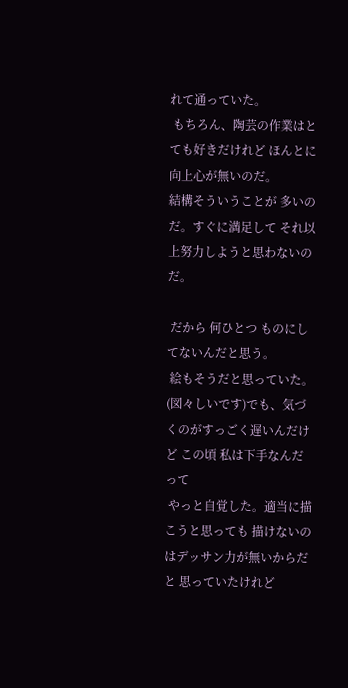れて通っていた。
 もちろん、陶芸の作業はとても好きだけれど ほんとに向上心が無いのだ。
結構そういうことが 多いのだ。すぐに満足して それ以上努力しようと思わないのだ。

 だから 何ひとつ ものにしてないんだと思う。
 絵もそうだと思っていた。(図々しいです)でも、気づくのがすっごく遅いんだけど この頃 私は下手なんだって
 やっと自覚した。適当に描こうと思っても 描けないのはデッサン力が無いからだと 思っていたけれど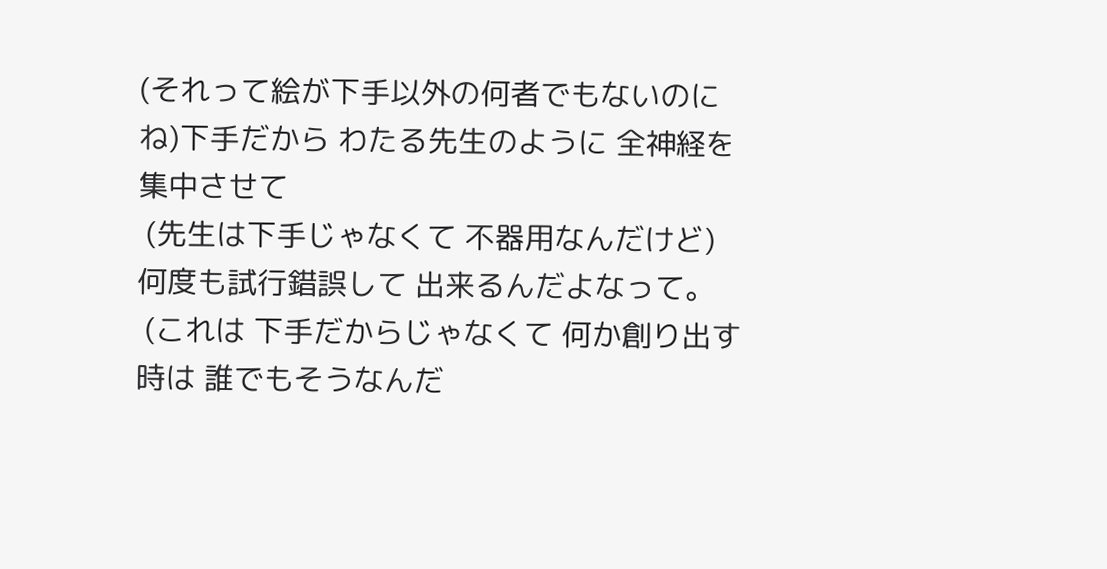(それって絵が下手以外の何者でもないのにね)下手だから わたる先生のように 全神経を集中させて
 (先生は下手じゃなくて 不器用なんだけど)何度も試行錯誤して 出来るんだよなって。
 (これは 下手だからじゃなくて 何か創り出す時は 誰でもそうなんだ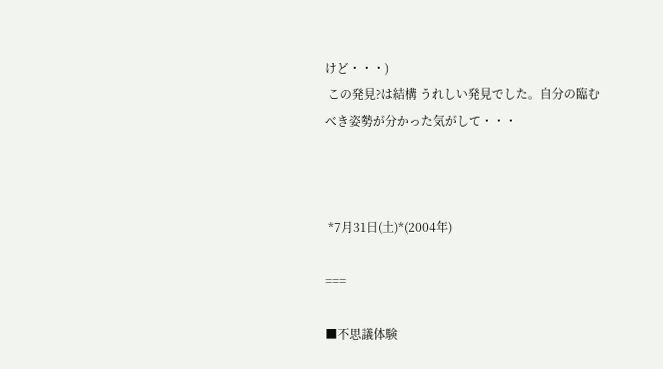けど・・・)
 この発見?は結構 うれしい発見でした。自分の臨むべき姿勢が分かった気がして・・・



 *7月31日(土)*(2004年)

===

■不思議体験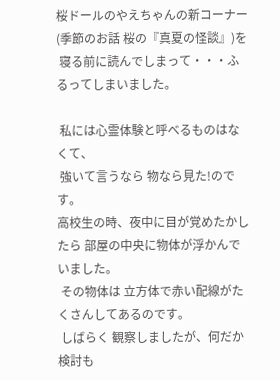桜ドールのやえちゃんの新コーナー(季節のお話 桜の『真夏の怪談』)を
 寝る前に読んでしまって・・・ふるってしまいました。

 私には心霊体験と呼べるものはなくて、
 強いて言うなら 物なら見た!のです。
高校生の時、夜中に目が覚めたかしたら 部屋の中央に物体が浮かんでいました。
 その物体は 立方体で赤い配線がたくさんしてあるのです。
 しばらく 観察しましたが、何だか検討も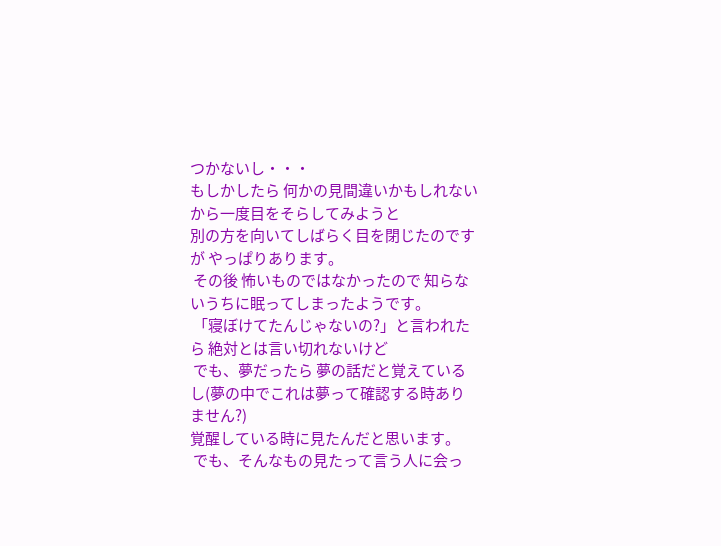つかないし・・・
もしかしたら 何かの見間違いかもしれないから一度目をそらしてみようと
別の方を向いてしばらく目を閉じたのですが やっぱりあります。
 その後 怖いものではなかったので 知らないうちに眠ってしまったようです。
 「寝ぼけてたんじゃないの?」と言われたら 絶対とは言い切れないけど
 でも、夢だったら 夢の話だと覚えているし(夢の中でこれは夢って確認する時ありません?)
覚醒している時に見たんだと思います。
 でも、そんなもの見たって言う人に会っ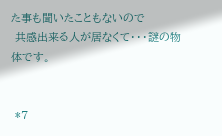た事も聞いたこともないので
 共感出来る人が居なくて・・・謎の物体です。


 *7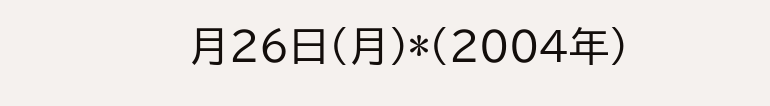月26日(月)*(2004年)